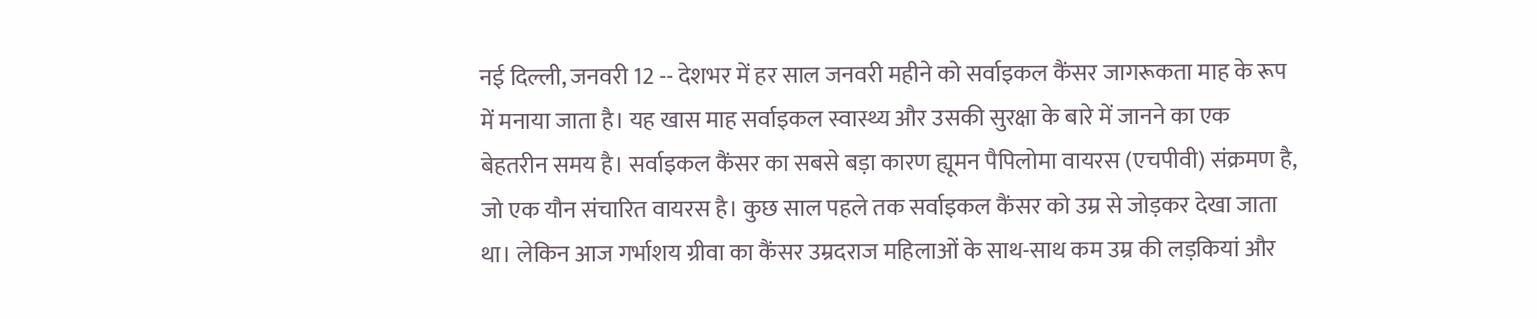नई दिल्ली, जनवरी 12 -- देशभर में हर साल जनवरी महीने को सर्वाइकल कैंसर जागरूकता माह के रूप में मनाया जाता है। यह खास माह सर्वाइकल स्वास्थ्य और उसकी सुरक्षा के बारे में जानने का एक बेहतरीन समय है। सर्वाइकल कैंसर का सबसे बड़ा कारण ह्यूमन पैपिलोमा वायरस (एचपीवी) संक्रमण है, जो एक यौन संचारित वायरस है। कुछ साल पहले तक सर्वाइकल कैंसर को उम्र से जोड़कर देखा जाता था। लेकिन आज गर्भाशय ग्रीवा का कैंसर उम्रदराज महिलाओं के साथ-साथ कम उम्र की लड़कियां और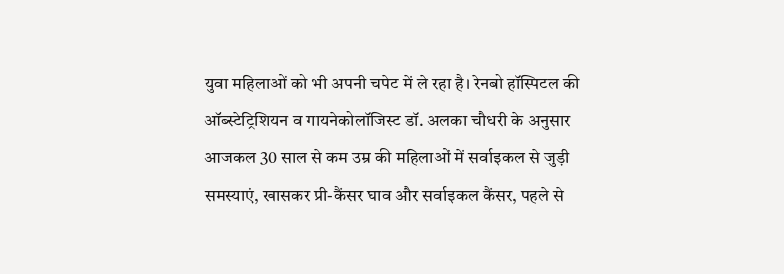युवा महिलाओं को भी अपनी चपेट में ले रहा है। रेनबो हॉस्पिटल की ऑब्स्टेट्रिशियन व गायनेकोलॉजिस्ट डॉ. अलका चौधरी के अनुसार आजकल 30 साल से कम उम्र की महिलाओं में सर्वाइकल से जुड़ी समस्याएं, खासकर प्री-कैंसर घाव और सर्वाइकल कैंसर, पहले से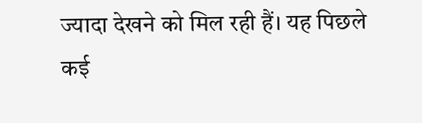ज्यादा देखने को मिल रही हैं। यह पिछले कई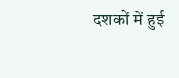दशकों में हुई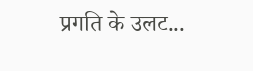प्रगति के उलट...